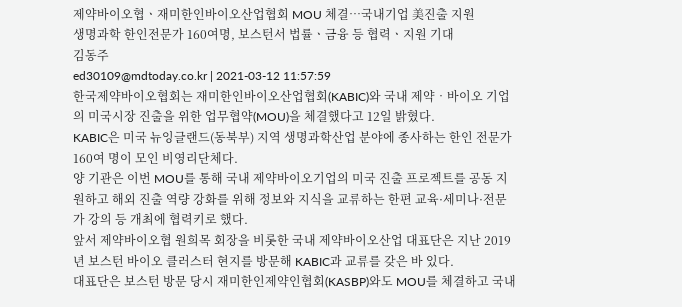제약바이오협ㆍ재미한인바이오산업협회 MOU 체결…국내기업 美진출 지원
생명과학 한인전문가 160여명, 보스턴서 법률ㆍ금융 등 협력ㆍ지원 기대
김동주
ed30109@mdtoday.co.kr | 2021-03-12 11:57:59
한국제약바이오협회는 재미한인바이오산업협회(KABIC)와 국내 제약‧바이오 기업의 미국시장 진출을 위한 업무협약(MOU)을 체결했다고 12일 밝혔다.
KABIC은 미국 뉴잉글랜드(동북부) 지역 생명과학산업 분야에 종사하는 한인 전문가 160여 명이 모인 비영리단체다.
양 기관은 이번 MOU를 통해 국내 제약바이오기업의 미국 진출 프로젝트를 공동 지원하고 해외 진출 역량 강화를 위해 정보와 지식을 교류하는 한편 교육·세미나·전문가 강의 등 개최에 협력키로 했다.
앞서 제약바이오협 원희목 회장을 비롯한 국내 제약바이오산업 대표단은 지난 2019년 보스턴 바이오 클러스터 현지를 방문해 KABIC과 교류를 갖은 바 있다.
대표단은 보스턴 방문 당시 재미한인제약인협회(KASBP)와도 MOU를 체결하고 국내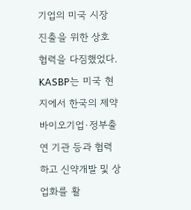기업의 미국 시장 진출을 위한 상호 협력을 다짐했었다. KASBP는 미국 현지에서 한국의 제약바이오기업·정부출연 기관 등과 협력하고 신약개발 및 상업화를 활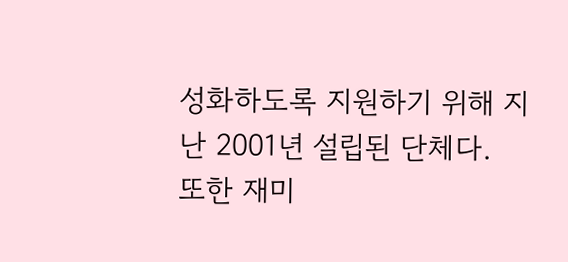성화하도록 지원하기 위해 지난 2001년 설립된 단체다.
또한 재미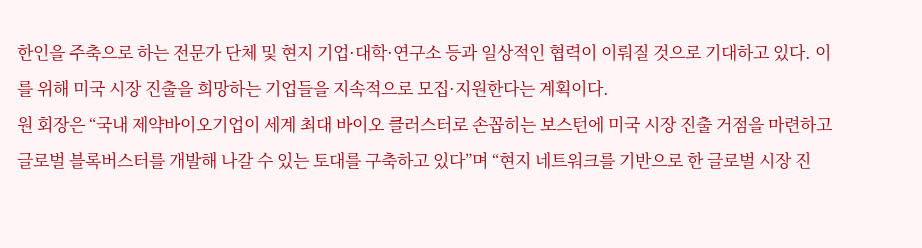한인을 주축으로 하는 전문가 단체 및 현지 기업·대학·연구소 등과 일상적인 협력이 이뤄질 것으로 기대하고 있다. 이를 위해 미국 시장 진출을 희망하는 기업들을 지속적으로 모집·지원한다는 계획이다.
원 회장은 “국내 제약바이오기업이 세계 최대 바이오 클러스터로 손꼽히는 보스턴에 미국 시장 진출 거점을 마련하고 글로벌 블록버스터를 개발해 나갈 수 있는 토대를 구축하고 있다”며 “현지 네트워크를 기반으로 한 글로벌 시장 진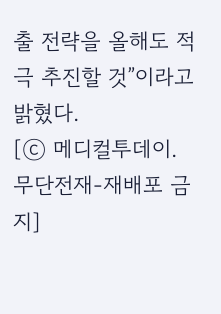출 전략을 올해도 적극 추진할 것”이라고 밝혔다.
[ⓒ 메디컬투데이. 무단전재-재배포 금지]